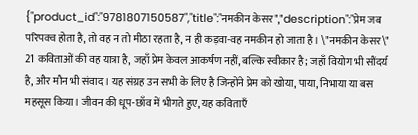{"product_id":"9781807150587","title":"नमकीन केसर","description":"प्रेम जब परिपक्व होता है, तो वह न तो मीठा रहता है, न ही कड़वा-वह नमकीन हो जाता है। \"नमकीन केसर\" 21 कविताओं की वह यात्रा है, जहाँ प्रेम केवल आकर्षण नहीं, बल्कि स्वीकार है; जहाँ वियोग भी सौंदर्य है, और मौन भी संवाद। यह संग्रह उन सभी के लिए है जिन्होंने प्रेम को खोया, पाया, निभाया या बस महसूस किया। जीवन की धूप-छाँव में भीगते हुए, यह कविताएँ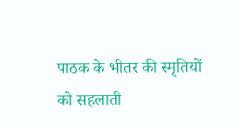पाठक के भीतर की स्मृतियों को सहलाती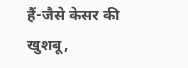हैं-जैसे केसर की खुशबू,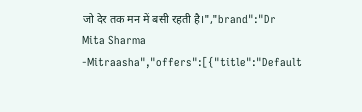जो देर तक मन में बसी रहती है।","brand":"Dr Mita Sharma -Mitraasha","offers":[{"title":"Default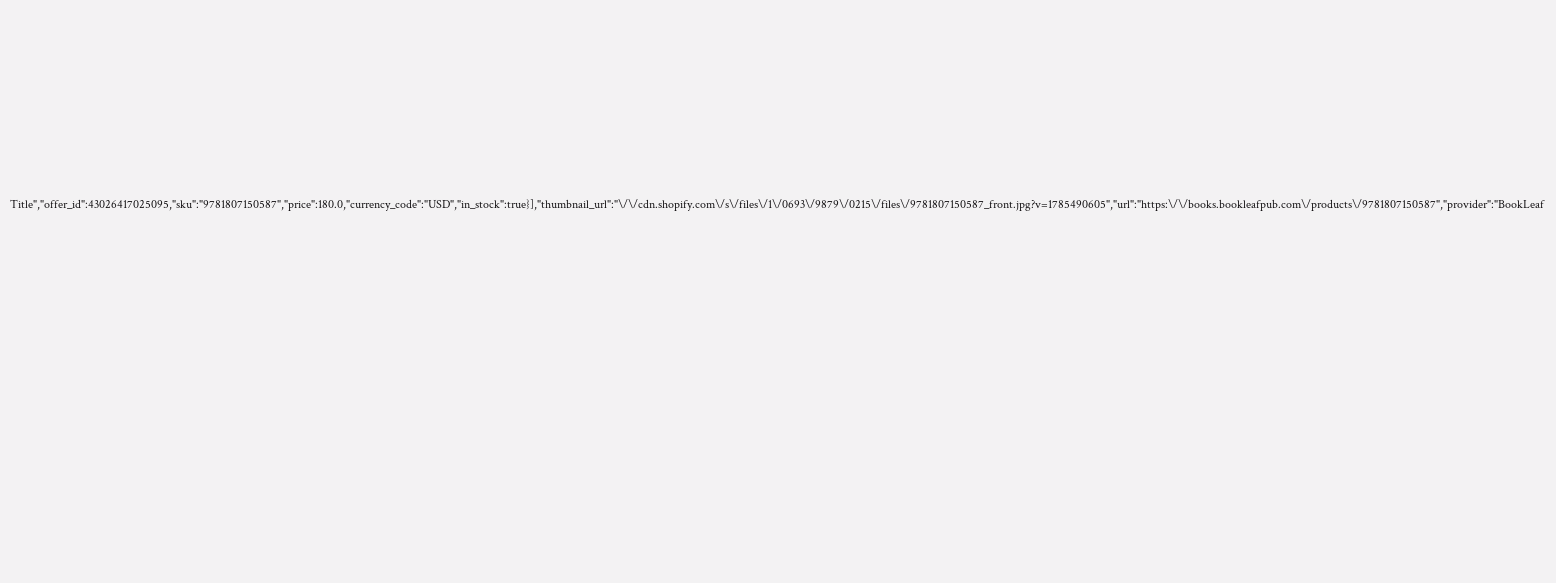Title","offer_id":43026417025095,"sku":"9781807150587","price":180.0,"currency_code":"USD","in_stock":true}],"thumbnail_url":"\/\/cdn.shopify.com\/s\/files\/1\/0693\/9879\/0215\/files\/9781807150587_front.jpg?v=1785490605","url":"https:\/\/books.bookleafpub.com\/products\/9781807150587","provider":"BookLeaf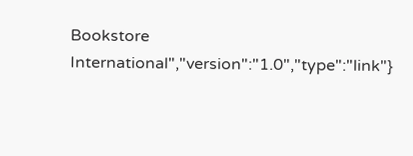Bookstore International","version":"1.0","type":"link"}